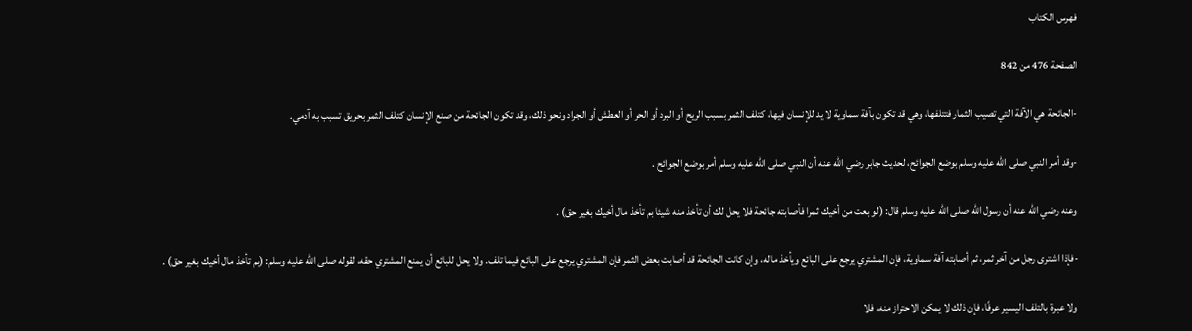فهرس الكتاب

الصفحة 476 من 842

-الجائحة هي الآفة التي تصيب الثمار فتتلفها، وهي قد تكون بآفة سماوية لا يد للإنسان فيها، كتلف الثمر بسبب الريح أو البرد أو الحر أو العطش أو الجراد ونحو ذلك، وقد تكون الجائحة من صنع الإنسان كتلف الثمر بحريق تسبب به آدمي.

-وقد أمر النبي صلى الله عليه وسلم بوضع الجوائح، لحديث جابر رضي الله عنه أن النبي صلى الله عليه وسلم أمر بوضع الجوائح .

وعنه رضي الله عنه أن رسول الله صلى الله عليه وسلم قال: (لو بعت من أخيك ثمرا فأصابته جائحة فلا يحل لك أن تأخذ منه شيئا بم تأخذ مال أخيك بغير حق) .

-فإذا اشترى رجل من آخر ثمر، ثم أصابته آفة سماوية، فإن المشتري يرجع على البائع ويأخذ ماله، وإن كانت الجائحة قد أصابت بعض الثمر فإن المشتري يرجع على البائع فيما تلف. ولا يحل للبائع أن يمنع المشتري حقه، لقوله صلى الله عليه وسلم: (بم تأخذ مال أخيك بغير حق) .

ولا عبرة بالتلف اليسير عرفًا، فإن ذلك لا يمكن الاحتراز منه، فلا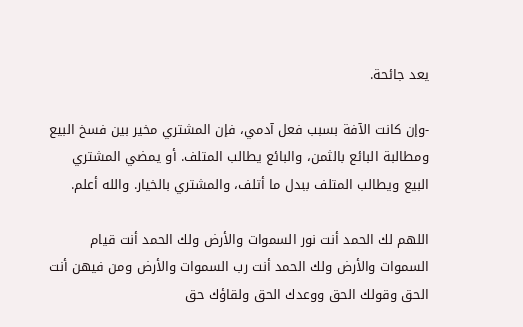يعد جائحة.

-وإن كانت الآفة بسبب فعل آدمي، فإن المشتري مخير بين فسخ البيع ومطالبة البائع بالثمن، والبائع يطالب المتلف. أو يمضي المشتري البيع ويطالب المتلف ببدل ما أتلف، والمشتري بالخيار. والله أعلم.

اللهم لك الحمد أنت نور السموات والأرض ولك الحمد أنت قيام السموات والأرض ولك الحمد أنت رب السموات والأرض ومن فيهن أنت الحق وقولك الحق ووعدك الحق ولقاؤك حق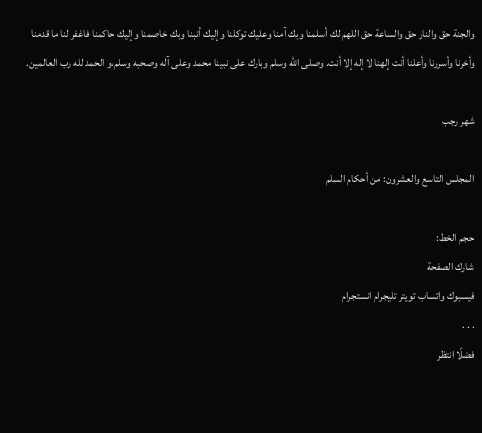والجنة حق والنار حق والساعة حق اللهم لك أسلمنا وبك آمنا وعليك توكلنا وإليك أنبنا وبك خاصمنا وإليك حاكمنا فاغفر لنا ما قدمنا وأخرنا وأسررنا وأعلنا أنت إلهنا لا إله إلا أنت. وصلى الله وسلم وبارك على نبينا محمد وعلى آله وصحبه وسلم،و الحمد لله رب العالمين.

شهر رجب

المجلس التاسع والعشرون: من أحكام السلم

حجم الخط:
شارك الصفحة
فيسبوك واتساب تويتر تليجرام انستجرام
. . .
فضلًا انتظر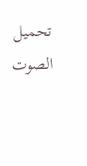تحميل الصوت